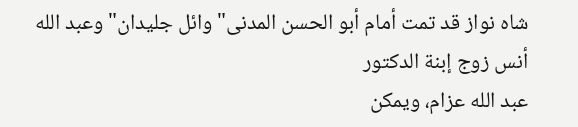شاه نواز قد تمت أمام أبو الحسن المدنى"وائل جليدان"وعبد الله أنس زوج إبنة الدكتور
عبد الله عزام، ويمكن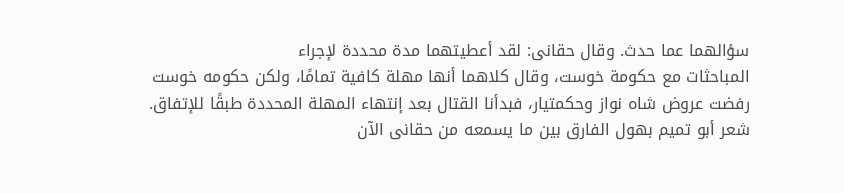سؤالهما عما حدث. وقال حقانى: لقد أعطيتهما مدة محددة لإجراء
المباحثات مع حكومة خوست، وقال كلاهما أنها مهلة كافية تمامًا، ولكن حكومه خوست
رفضت عروض شاه نواز وحكمتيار، فبدأنا القتال بعد إنتهاء المهلة المحددة طبقًا للإتفاق.
شعر أبو تميم بهول الفارق بين ما يسمعه من حقانى الآن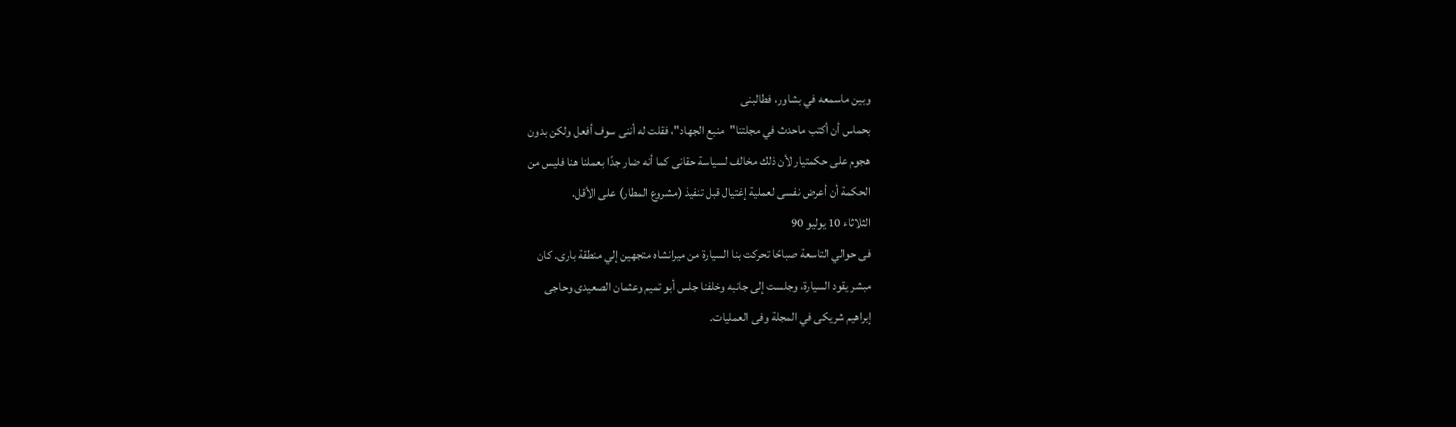وبين ماسمعه في بشاور، فطالبنى
بحماس أن أكتب ماحدث في مجلتنا"منبع الجهاد"، فقلت له أننى سوف أفعل ولكن بدون
هجوم على حكمتيار لأن ذلك مخالف لسياسة حقانى كما أنه ضار جدًا بعملنا هنا فليس من
الحكمة أن أعرض نفسى لعملية إغتيال قبل تنفيذ (مشروع المطار) على الأقل.
الثلاثاء 10 يوليو 90
فى حوالي التاسعة صباحًا تحركت بنا السيارة من ميرانشاه متجهين إلي منطقة بارى. كان
مبشر يقود السيارة، وجلست إلى جانبه وخلفنا جلس أبو تميم وعثمان الصعيدى وحاجى
إبراهيم شريكى في المجلة وفى العمليات.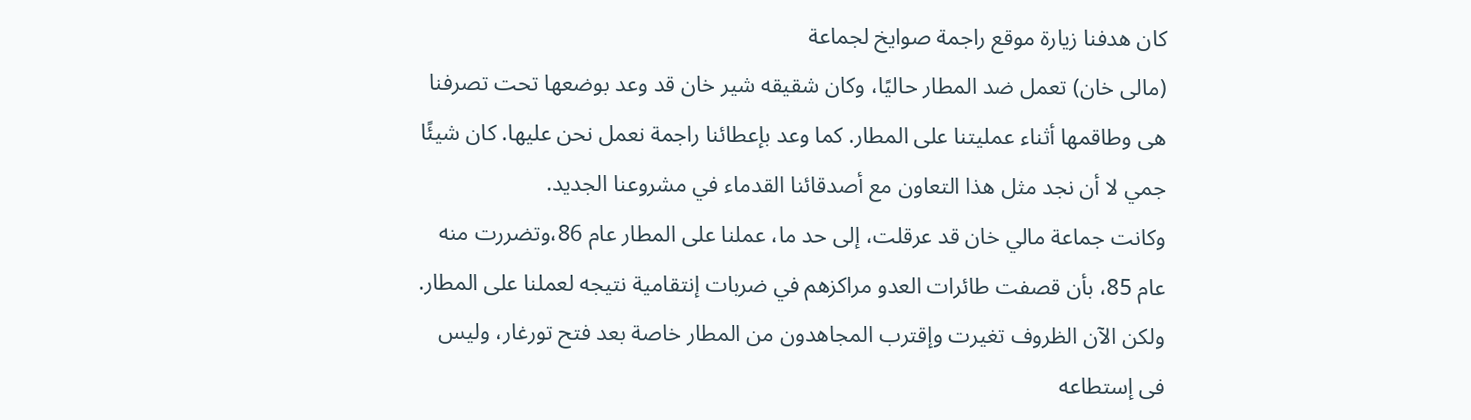كان هدفنا زيارة موقع راجمة صوايخ لجماعة
(مالى خان) تعمل ضد المطار حاليًا، وكان شقيقه شير خان قد وعد بوضعها تحت تصرفنا
هى وطاقمها أثناء عمليتنا على المطار. كما وعد بإعطائنا راجمة نعمل نحن عليها. كان شيئًا
جمي لا أن نجد مثل هذا التعاون مع أصدقائنا القدماء في مشروعنا الجديد.
وكانت جماعة مالي خان قد عرقلت، إلى حد ما، عملنا على المطار عام 86،وتضررت منه
عام 85، بأن قصفت طائرات العدو مراكزهم في ضربات إنتقامية نتيجه لعملنا على المطار.
ولكن الآن الظروف تغيرت وإقترب المجاهدون من المطار خاصة بعد فتح تورغار، وليس
فى إستطاعه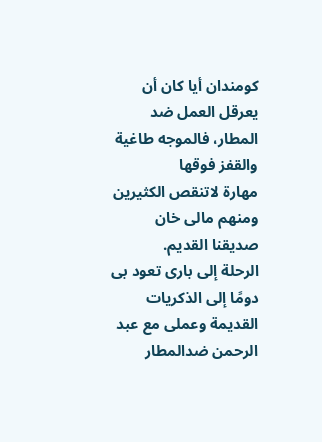كومندان أيا كان أن يعرقل العمل ضد المطار، فالموجه طاغية والقفز فوقها
مهارة لاتنقص الكثيرين ومنهم مالى خان صديقنا القديم.
الرحلة إلى بارى تعود بى دومًا إلى الذكريات القديمة وعملى مع عبد الرحمن ضدالمطار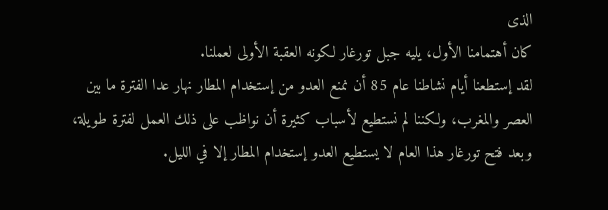الذى
كان أهتمامنا الأول، يليه جبل تورغار لكونه العقبة الأولى لعملنا.
لقد إستطعنا أيام نشاطنا عام 85 أن نمنع العدو من إستخدام المطار نهار عدا الفترة ما بين
العصر والمغرب، ولكننا لم نستطيع لأسباب كثيرة أن نواظب على ذلك العمل لفترة طويلة،
وبعد فتح تورغار هذا العام لا يستطيع العدو إستخدام المطار إلا في الليل.